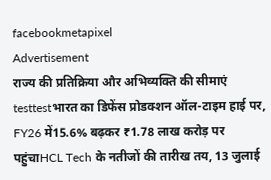facebookmetapixel
Advertisement
राज्य की प्रतिक्रिया और अभिव्यक्ति की सीमाएं testtestभारत का डिफेंस प्रोडक्शन ऑल-टाइम हाई पर, FY26 में15.6% बढ़कर ₹1.78 लाख करोड़ पर पहुंचाHCL Tech के नतीजों की तारीख तय, 13 जुलाई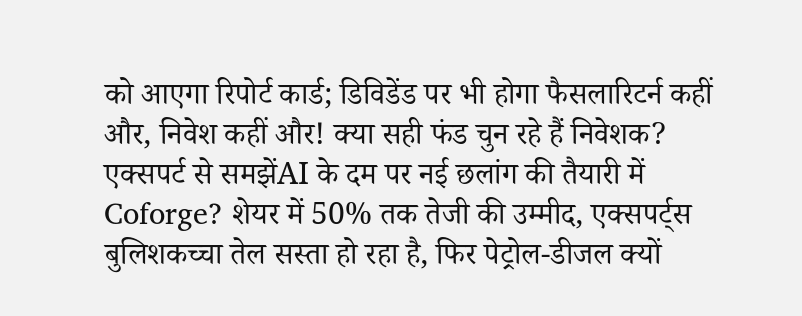को आएगा रिपोर्ट कार्ड; डिविडेंड पर भी होगा फैसलारिटर्न कहीं और, निवेश कहीं और! क्या सही फंड चुन रहे हैं निवेशक? एक्सपर्ट से समझेंAI के दम पर नई छलांग की तैयारी में Coforge? शेयर में 50% तक तेजी की उम्मीद, एक्सपर्ट्स बुलिशकच्चा तेल सस्ता हो रहा है, फिर पेट्रोल-डीजल क्यों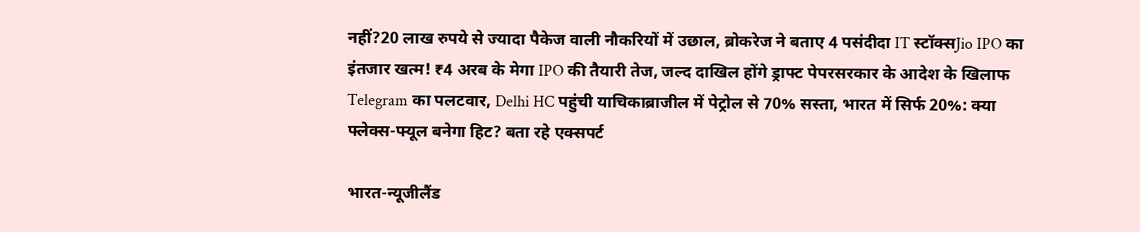नहीं?20 लाख रुपये से ज्यादा पैकेज वाली नौकरियों में उछाल, ब्रोकरेज ने बताए 4 पसंदीदा IT स्टॉक्सJio IPO का इंतजार खत्म! ₹4 अरब के मेगा IPO की तैयारी तेज, जल्द दाखिल होंगे ड्राफ्ट पेपरसरकार के आदेश के खिलाफ Telegram का पलटवार, Delhi HC पहुंची याचिकाब्राजील में पेट्रोल से 70% सस्ता, भारत में सिर्फ 20%: क्या फ्लेक्स-फ्यूल बनेगा हिट? बता रहे एक्सपर्ट

भारत-न्यूजीलैंड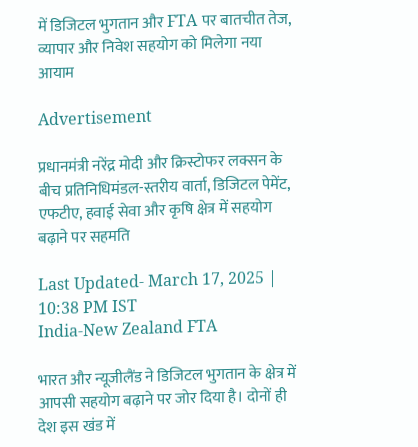में डिजिटल भुगतान और FTA पर बातचीत तेज, व्यापार और निवेश सहयोग को मिलेगा नया आयाम

Advertisement

प्रधानमंत्री नरेंद्र मोदी और क्रिस्टोफर लक्सन के बीच प्रतिनिधिमंडल-स्तरीय वार्ता, डिजिटल पेमेंट, एफटीए, हवाई सेवा और कृषि क्षेत्र में सहयोग बढ़ाने पर सहमति

Last Updated- March 17, 2025 | 10:38 PM IST
India-New Zealand FTA

भारत और न्यूजीलैंड ने डिजिटल भुगतान के क्षेत्र में आपसी सहयोग बढ़ाने पर जोर दिया है। दोनों ही देश इस खंड में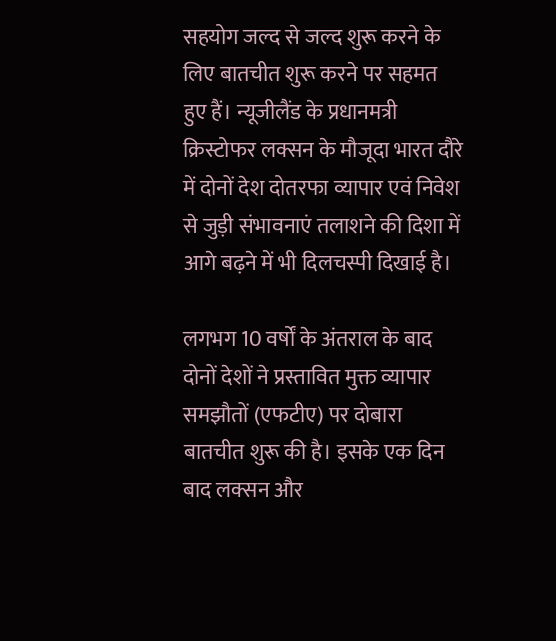सहयोग जल्द से जल्द शुरू करने के लिए बातचीत शुरू करने पर सहमत हुए हैं। न्यूजीलैंड के प्रधानमत्री क्रिस्टोफर लक्सन के मौजूदा भारत दौरे में दोनों देश दोतरफा व्यापार एवं निवेश से जुड़ी संभावनाएं तलाशने की दिशा में आगे बढ़ने में भी दिलचस्पी दिखाई है।

लगभग 10 वर्षों के अंतराल के बाद दोनों देशों ने प्रस्तावित मुक्त व्यापार समझौतों (एफटीए) पर दोबारा बातचीत शुरू की है। इसके एक दिन बाद लक्सन और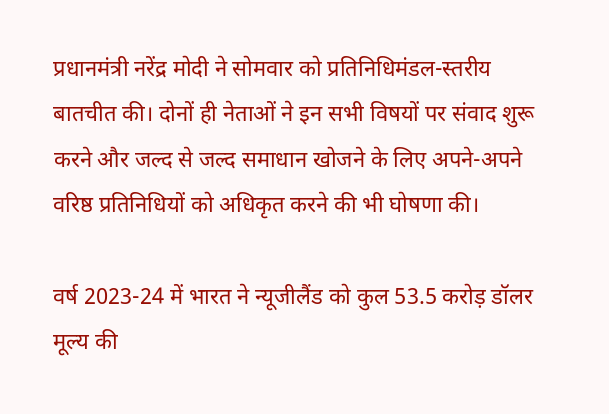प्रधानमंत्री नरेंद्र मोदी ने सोमवार को प्रतिनिधिमंडल-स्तरीय बातचीत की। दोनों ही नेताओं ने इन सभी विषयों पर संवाद शुरू करने और जल्द से जल्द समाधान खोजने के लिए अपने-अपने वरिष्ठ प्रतिनिधियों को अधिकृत करने की भी घोषणा की।

वर्ष 2023-24 में भारत ने न्यूजीलैंड को कुल 53.5 करोड़ डॉलर मूल्य की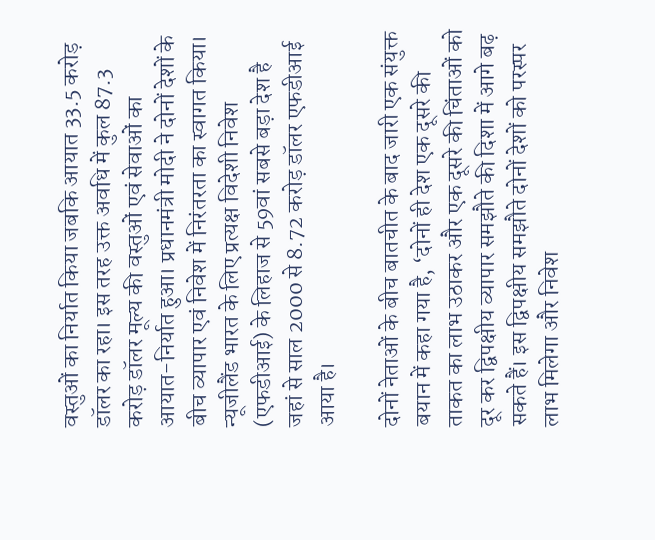वस्तुओं का निर्यात किया जबकि आयात 33.5 करोड़ डॉलर का रहा। इस तरह उक्त अवधि में कुल 87.3 करोड़ डॉलर मूल्य की वस्तुओं एवं सेवाओं का आयात-निर्यात हुआ। प्रधानमंत्री मोदी ने दोनों देशों के बीच व्यापार एवं निवेश में निरंतरता का स्वागत किया। न्यूजीलैंड भारत के लिए प्रत्यक्ष विदेशी निवेश (एफडीआई) के लिहाज से 59वां सबसे बड़ा देश है जहां से साल 2000 से 8.72 करोड़ डॉलर एफडीआई आया है।

दोनों नेताओं के बीच बातचीत के बाद जारी एक संयुक्त बयान में कहा गया है, ‘दोनों ही देश एक दूसरे की ताकत का लाभ उठाकर और एक दूसरे की चिंताओं को दूर कर द्विपक्षीय व्यापार समझौते की दिशा में आगे बढ़ सकते हैं। इस द्विपक्षीय समझौते दोनों देशों को परस्पर लाभ मिलेगा और निवेश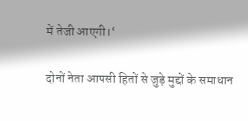में तेजी आएगी।‘

दोनों नेता आपसी हितों से जुड़े मुद्दों के समाधान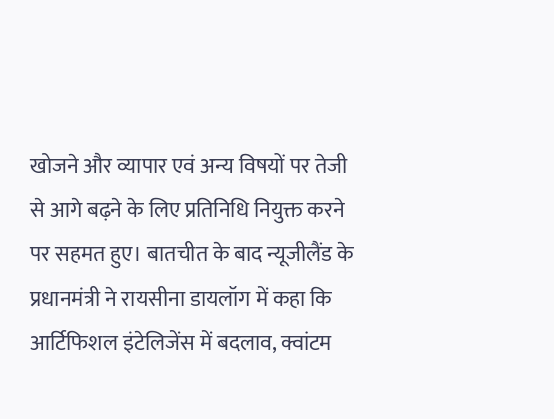खोजने और व्यापार एवं अन्य विषयों पर तेजी से आगे बढ़ने के लिए प्रतिनिधि नियुक्त करने पर सहमत हुए। बातचीत के बाद न्यूजीलैंड के प्रधानमंत्री ने रायसीना डायलॉग में कहा कि आर्टिफिशल इंटेलिजेंस में बदलाव, क्वांटम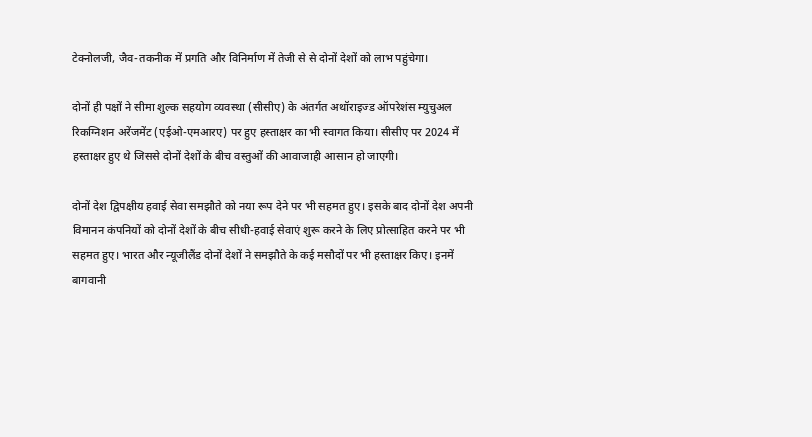टेक्नोलजी, जैव-तकनीक में प्रगति और विनिर्माण में तेजी से से दोनों देशों को लाभ पहुंचेगा।

दोनों ही पक्षों ने सीमा शुल्क सहयोग व्यवस्था (सीसीए) के अंतर्गत अथॉराइज्ड ऑपरेशंस म्युचुअल रिकग्निशन अरेंजमेंट (एईओ-एमआरए) पर हुए हस्ताक्षर का भी स्वागत किया। सीसीए पर 2024 में हस्ताक्षर हुए थे जिससे दोनों देशों के बीच वस्तुओं की आवाजाही आसान हो जाएगी।

दोनों देश द्विपक्षीय हवाई सेवा समझौते को नया रूप देने पर भी सहमत हुए। इसके बाद दोनों देश अपनी विमानन कंपनियों को दोनों देशों के बीच सीधी-हवाई सेवाएं शुरू करने के लिए प्रोत्साहित करने पर भी सहमत हुए। भारत और न्यूजीलैंड दोनों देशों ने समझौते के कई मसौदों पर भी हस्ताक्षर किए। इनमें बागवानी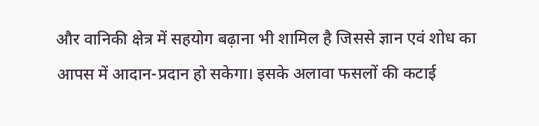और वानिकी क्षेत्र में सहयोग बढ़ाना भी शामिल है जिससे ज्ञान एवं शोध का आपस में आदान-प्रदान हो सकेगा। इसके अलावा फसलों की कटाई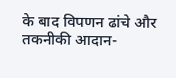के बाद विपणन ढांचे और तकनीकी आदान-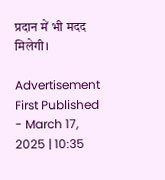प्रदान में भी मदद मिलेगी।

Advertisement
First Published - March 17, 2025 | 10:35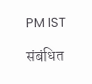PM IST

संबंधित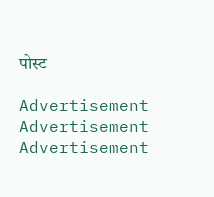पोस्ट

Advertisement
Advertisement
Advertisement